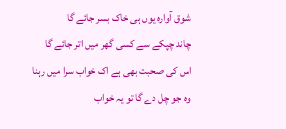شوق آوارہ یوں ہی خاک بسر جائے گا
چاند چپکے سے کسی گھر میں اتر جائے گا
اس کی صحبت بھی ہے اک خواب سرا میں رہنا
وہ جو چل دے گا تو یہ خواب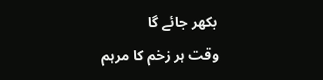بکھر جائے گا
وقت ہر زخم کا مرہم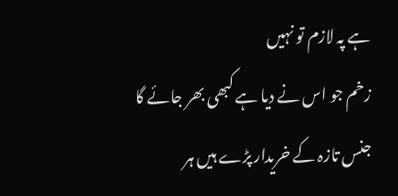ہے پہ لازم تو نہیں
زخم جو اس نے دیا ہے کبھی بھر جائے گا
جنس تازہ کے خریدار پڑے ہیں ہر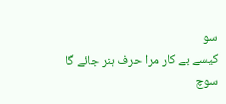سو
کیسے بے کار مرا حرف ہنر جائے گا
سوچ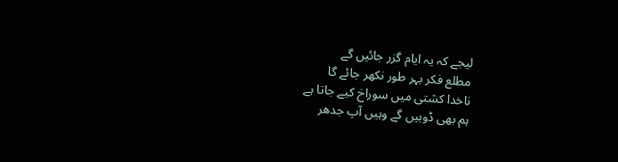لیجے کہ یہ ایام گزر جائیں گے
مطلع فکر بہر طور نکھر جائے گا
ناخدا کشتی میں سوراخ کیے جاتا ہے
ہم بھی ڈوبیں گے وہیں آپ جدھر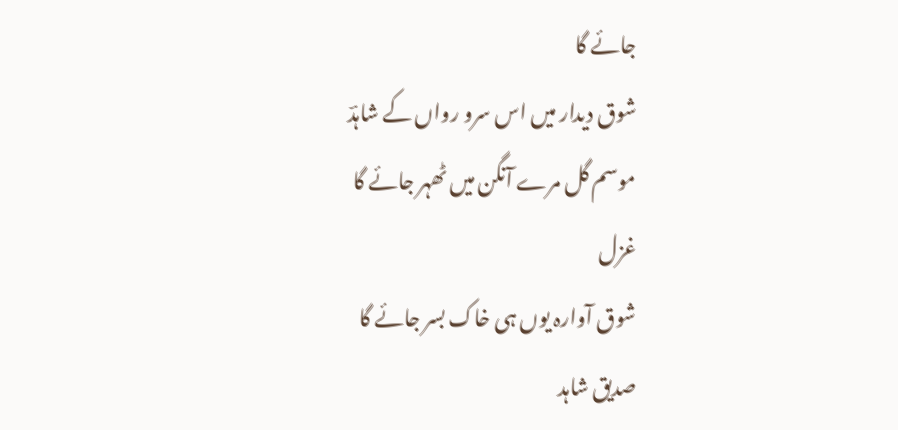جائے گا
شوق دیدار میں اس سرو رواں کے شاہدؔ
موسم گل مرے آنگن میں ٹھہر جائے گا
غزل
شوق آوارہ یوں ہی خاک بسر جائے گا
صدیق شاہد